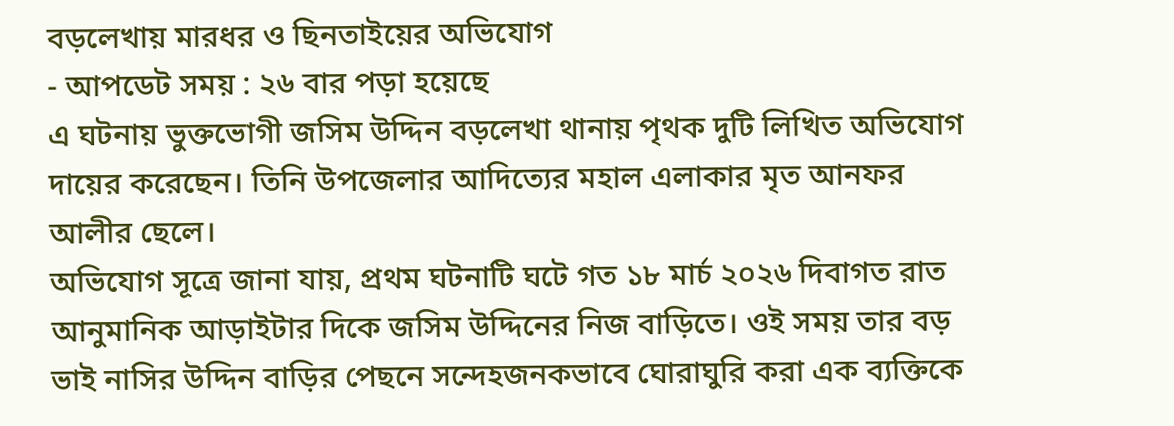বড়লেখায় মারধর ও ছিনতাইয়ের অভিযোগ
- আপডেট সময় : ২৬ বার পড়া হয়েছে
এ ঘটনায় ভুক্তভোগী জসিম উদ্দিন বড়লেখা থানায় পৃথক দুটি লিখিত অভিযোগ দায়ের করেছেন। তিনি উপজেলার আদিত্যের মহাল এলাকার মৃত আনফর আলীর ছেলে।
অভিযোগ সূত্রে জানা যায়, প্রথম ঘটনাটি ঘটে গত ১৮ মার্চ ২০২৬ দিবাগত রাত আনুমানিক আড়াইটার দিকে জসিম উদ্দিনের নিজ বাড়িতে। ওই সময় তার বড় ভাই নাসির উদ্দিন বাড়ির পেছনে সন্দেহজনকভাবে ঘোরাঘুরি করা এক ব্যক্তিকে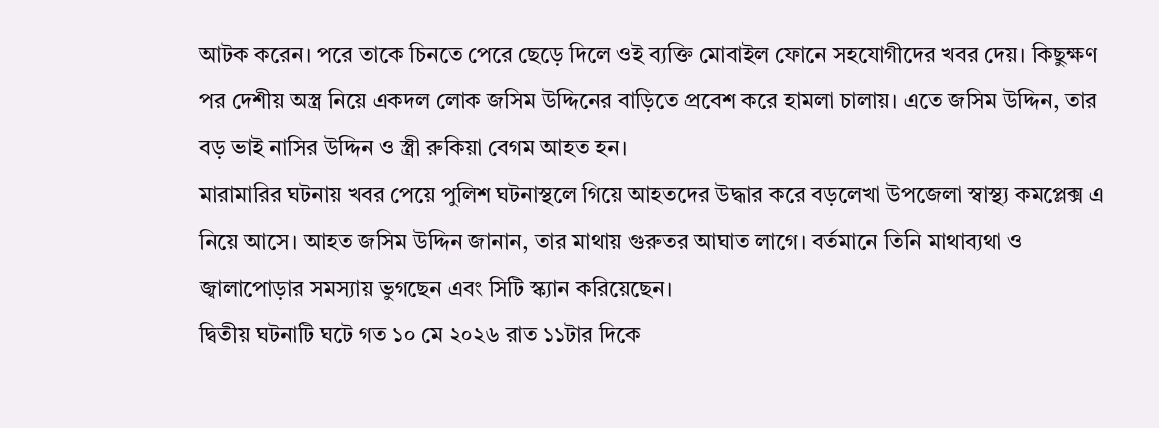আটক করেন। পরে তাকে চিনতে পেরে ছেড়ে দিলে ওই ব্যক্তি মোবাইল ফোনে সহযোগীদের খবর দেয়। কিছুক্ষণ পর দেশীয় অস্ত্র নিয়ে একদল লোক জসিম উদ্দিনের বাড়িতে প্রবেশ করে হামলা চালায়। এতে জসিম উদ্দিন, তার বড় ভাই নাসির উদ্দিন ও স্ত্রী রুকিয়া বেগম আহত হন।
মারামারির ঘটনায় খবর পেয়ে পুলিশ ঘটনাস্থলে গিয়ে আহতদের উদ্ধার করে বড়লেখা উপজেলা স্বাস্থ্য কমপ্লেক্স এ নিয়ে আসে। আহত জসিম উদ্দিন জানান, তার মাথায় গুরুতর আঘাত লাগে। বর্তমানে তিনি মাথাব্যথা ও জ্বালাপোড়ার সমস্যায় ভুগছেন এবং সিটি স্ক্যান করিয়েছেন।
দ্বিতীয় ঘটনাটি ঘটে গত ১০ মে ২০২৬ রাত ১১টার দিকে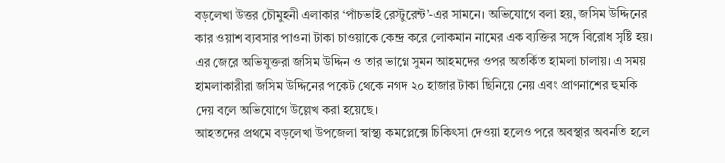বড়লেখা উত্তর চৌমুহনী এলাকার ‘পাঁচভাই রেস্টুরেন্ট’-এর সামনে। অভিযোগে বলা হয়, জসিম উদ্দিনের কার ওয়াশ ব্যবসার পাওনা টাকা চাওয়াকে কেন্দ্র করে লোকমান নামের এক ব্যক্তির সঙ্গে বিরোধ সৃষ্টি হয়। এর জেরে অভিযুক্তরা জসিম উদ্দিন ও তার ভাগ্নে সুমন আহমদের ওপর অতর্কিত হামলা চালায়। এ সময় হামলাকারীরা জসিম উদ্দিনের পকেট থেকে নগদ ২০ হাজার টাকা ছিনিয়ে নেয় এবং প্রাণনাশের হুমকি দেয় বলে অভিযোগে উল্লেখ করা হয়েছে।
আহতদের প্রথমে বড়লেখা উপজেলা স্বাস্থ্য কমপ্লেক্সে চিকিৎসা দেওয়া হলেও পরে অবস্থার অবনতি হলে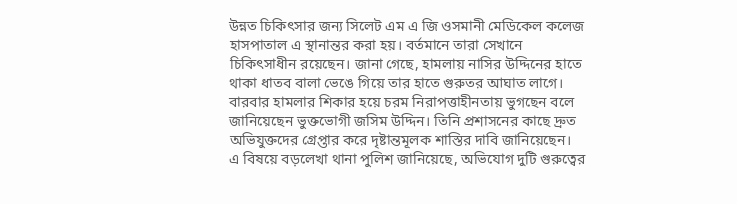উন্নত চিকিৎসার জন্য সিলেট এম এ জি ওসমানী মেডিকেল কলেজ হাসপাতাল এ স্থানান্তর করা হয়। বর্তমানে তারা সেখানে চিকিৎসাধীন রয়েছেন। জানা গেছে, হামলায় নাসির উদ্দিনের হাতে থাকা ধাতব বালা ভেঙে গিয়ে তার হাতে গুরুতর আঘাত লাগে।
বারবার হামলার শিকার হয়ে চরম নিরাপত্তাহীনতায় ভুগছেন বলে জানিয়েছেন ভুক্তভোগী জসিম উদ্দিন। তিনি প্রশাসনের কাছে দ্রুত অভিযুক্তদের গ্রেপ্তার করে দৃষ্টান্তমূলক শাস্তির দাবি জানিয়েছেন।
এ বিষয়ে বড়লেখা থানা পুলিশ জানিয়েছে, অভিযোগ দুটি গুরুত্বের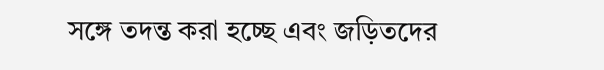সঙ্গে তদন্ত করা হচ্ছে এবং জড়িতদের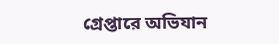গ্রেপ্তারে অভিযান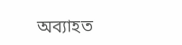অব্যাহত